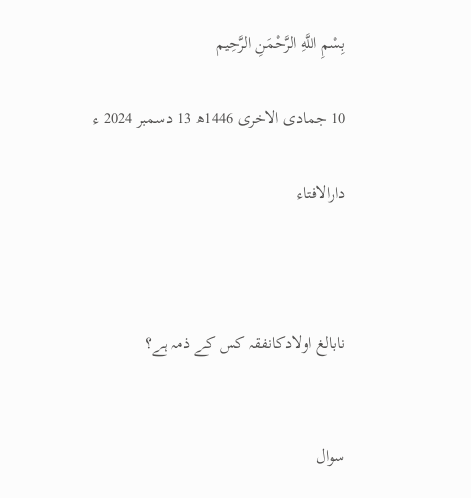بِسْمِ اللَّهِ الرَّحْمَنِ الرَّحِيم

10 جمادى الاخرى 1446ھ 13 دسمبر 2024 ء

دارالافتاء



نابالغ اولادکانفقہ کس کے ذمہ ہے؟


سوال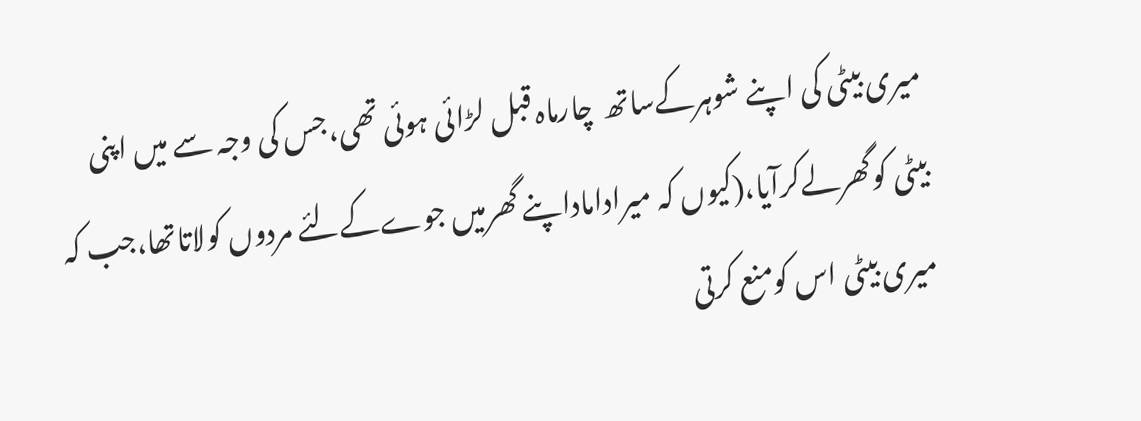میری بیٹی کی اپنے شوہرکےساتھ  چارماہ قبل لڑائی ہوئی تھی،جس کی وجہ سے میں اپنی بیٹی کوگھرلےکرآیا،(کیوں کہ میراداماداپنے گھرمیں جوےکےلئے مردوں کولاتاتھا،جب کہ میری بیٹی اس کومنع کرتی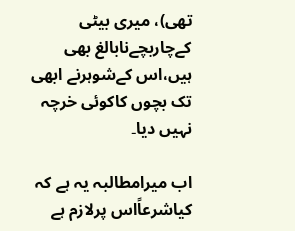تھی)، میری بیٹی کےچاربچےنابالغ بھی ہیں،اس کےشوہرنے ابھی تک بچوں کاکوئی خرچہ نہیں دیا۔

اب میرامطالبہ یہ ہے کہ کیاشرعاًاس پرلازم ہے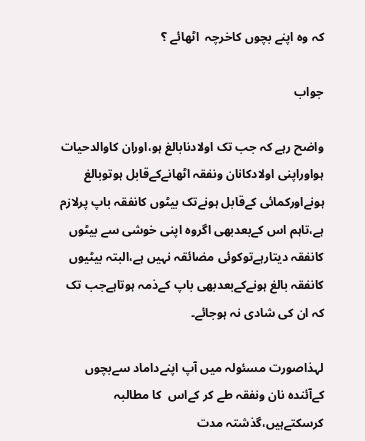کہ وہ اپنے بچوں کاخرچہ  اٹھائے ؟

جواب

واضح رہے کہ جب تک اولادنابالغ ہو،اوران كاوالدحیات ہواوراپنی اولادکانان ونفقہ اٹھانےکےقابل ہوتوبالغ ہونےاورکمائی کےقابل ہونےتک بیٹوں کانفقہ باپ پرلازم ہے،تاہم اس کےبعدبھی اگروہ اپنی خوشی سے بیٹوں کانفقہ دیتارہےتوکوئی مضائقہ نہیں ہے،البتہ بیٹیوں کانفقہ بالغ ہونےکےبعدبھی باپ کےذمہ ہوتاہےجب تک کہ ان کی شادی نہ ہوجائے۔

لہذاصورت مسئولہ میں آپ اپنےداماد سےبچوں کےآئندہ نان ونفقہ طے کر کےاس  کا مطالبہ کرسکتےہیں،گذشتہ مدت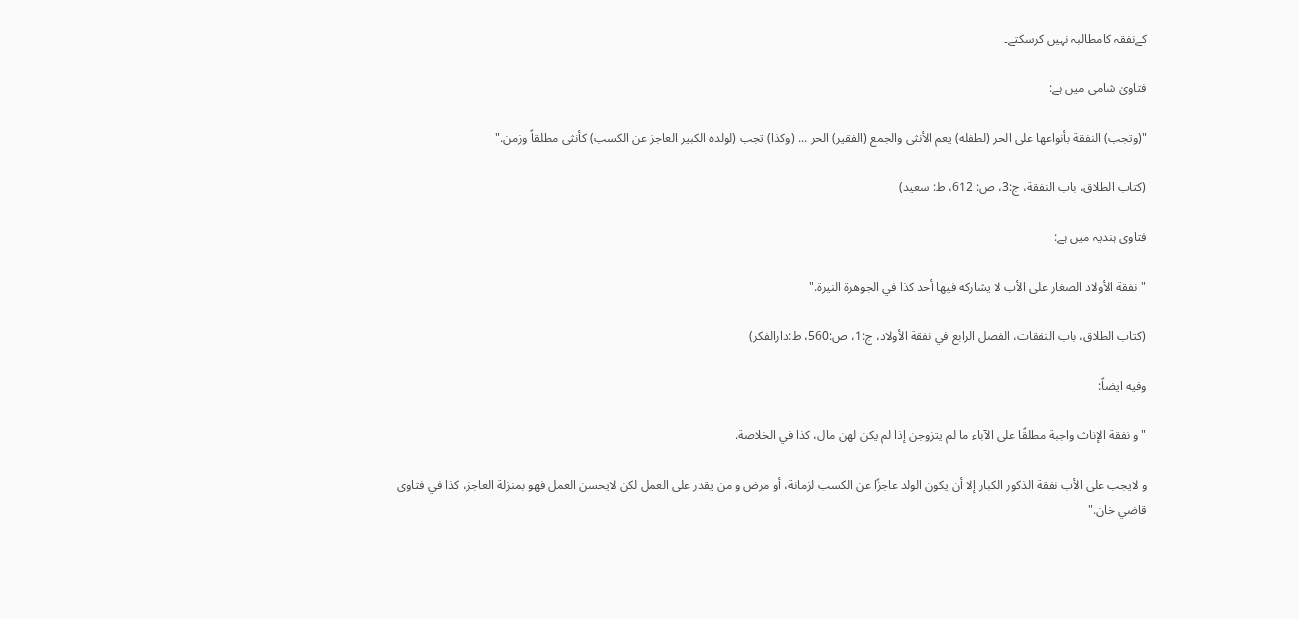کےنفقہ کامطالبہ نہیں کرسکتے۔

فتاویٰ شامی میں ہے:

"(وتجب) النفقة بأنواعها على الحر (لطفله) يعم الأنثى والجمع (الفقير) الحر ... (وكذا) تجب (لولده الكبير العاجز عن الكسب) كأنثى مطلقاً وزمن."

(کتاب الطلاق، باب النفقة، ج:3، ص: 612، ط: سعید)

فتاوی ہندیہ میں ہے:

"نفقة الأولاد الصغار على الأب لا يشاركه فيها أحد كذا في الجوهرة النيرة."

(كتاب الطلاق، باب النفقات، الفصل الرابع في نفقة الأولاد، ج:1، ص:560، ط:دارالفکر)

وفيه ايضاً:

"و نفقة الإناث واجبة مطلقًا على الآباء ما لم يتزوجن إذا لم يكن لهن مال، كذا في الخلاصة.

و لايجب على الأب نفقة الذكور الكبار إلا أن يكون الولد عاجزًا عن الكسب لزمانة، أو مرض و من يقدر على العمل لكن لايحسن العمل فهو بمنزلة العاجز، كذا في فتاوى قاضي خان."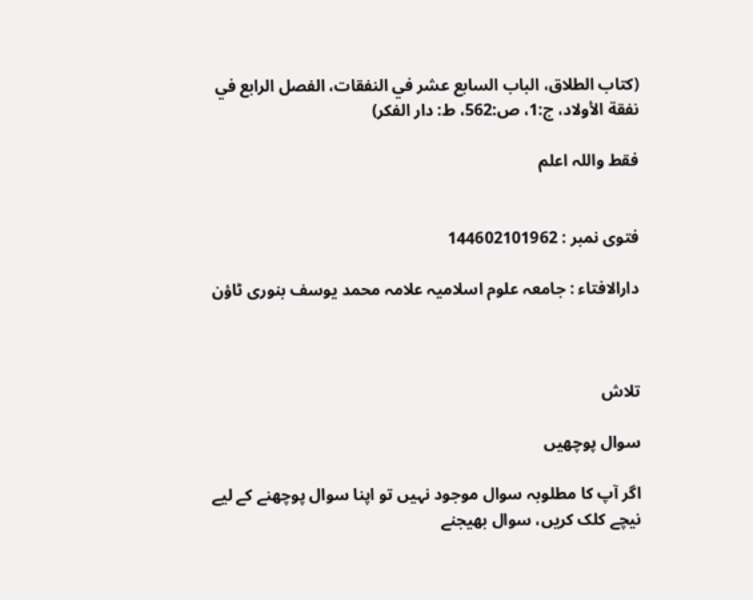(كتاب الطلاق، الباب السابع عشر في النفقات، الفصل الرابع في نفقة الأولاد، ج:1، ص:562، ط: دار الفكر)

فقط واللہ اعلم


فتوی نمبر : 144602101962

دارالافتاء : جامعہ علوم اسلامیہ علامہ محمد یوسف بنوری ٹاؤن



تلاش

سوال پوچھیں

اگر آپ کا مطلوبہ سوال موجود نہیں تو اپنا سوال پوچھنے کے لیے نیچے کلک کریں، سوال بھیجنے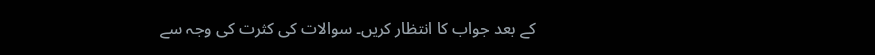کے بعد جواب کا انتظار کریں۔ سوالات کی کثرت کی وجہ سے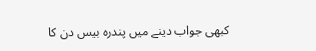کبھی جواب دینے میں پندرہ بیس دن کا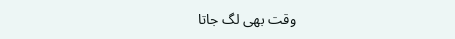وقت بھی لگ جاتا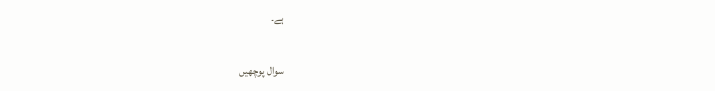ہے۔

سوال پوچھیں